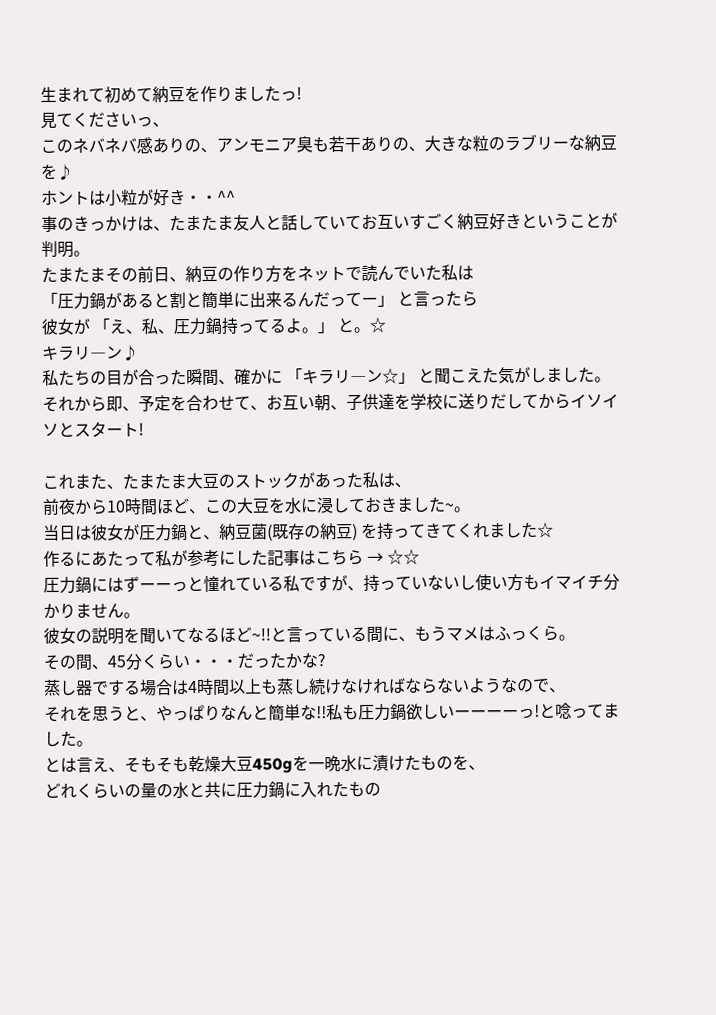生まれて初めて納豆を作りましたっ!
見てくださいっ、
このネバネバ感ありの、アンモニア臭も若干ありの、大きな粒のラブリーな納豆を♪
ホントは小粒が好き・・^^
事のきっかけは、たまたま友人と話していてお互いすごく納豆好きということが判明。
たまたまその前日、納豆の作り方をネットで読んでいた私は
「圧力鍋があると割と簡単に出来るんだってー」 と言ったら
彼女が 「え、私、圧力鍋持ってるよ。」 と。☆
キラリ―ン♪
私たちの目が合った瞬間、確かに 「キラリ―ン☆」 と聞こえた気がしました。
それから即、予定を合わせて、お互い朝、子供達を学校に送りだしてからイソイソとスタート!

これまた、たまたま大豆のストックがあった私は、
前夜から10時間ほど、この大豆を水に浸しておきました~。
当日は彼女が圧力鍋と、納豆菌(既存の納豆) を持ってきてくれました☆
作るにあたって私が参考にした記事はこちら → ☆☆
圧力鍋にはずーーっと憧れている私ですが、持っていないし使い方もイマイチ分かりません。
彼女の説明を聞いてなるほど~!!と言っている間に、もうマメはふっくら。
その間、45分くらい・・・だったかな?
蒸し器でする場合は4時間以上も蒸し続けなければならないようなので、
それを思うと、やっぱりなんと簡単な!!私も圧力鍋欲しいーーーーっ!と唸ってました。
とは言え、そもそも乾燥大豆450gを一晩水に漬けたものを、
どれくらいの量の水と共に圧力鍋に入れたもの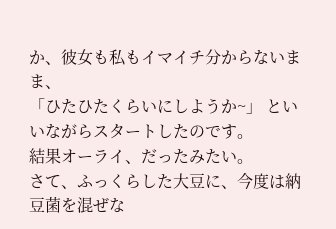か、彼女も私もイマイチ分からないまま、
「ひたひたくらいにしようか~」 といいながらスタートしたのです。
結果オーライ、だったみたい。
さて、ふっくらした大豆に、今度は納豆菌を混ぜな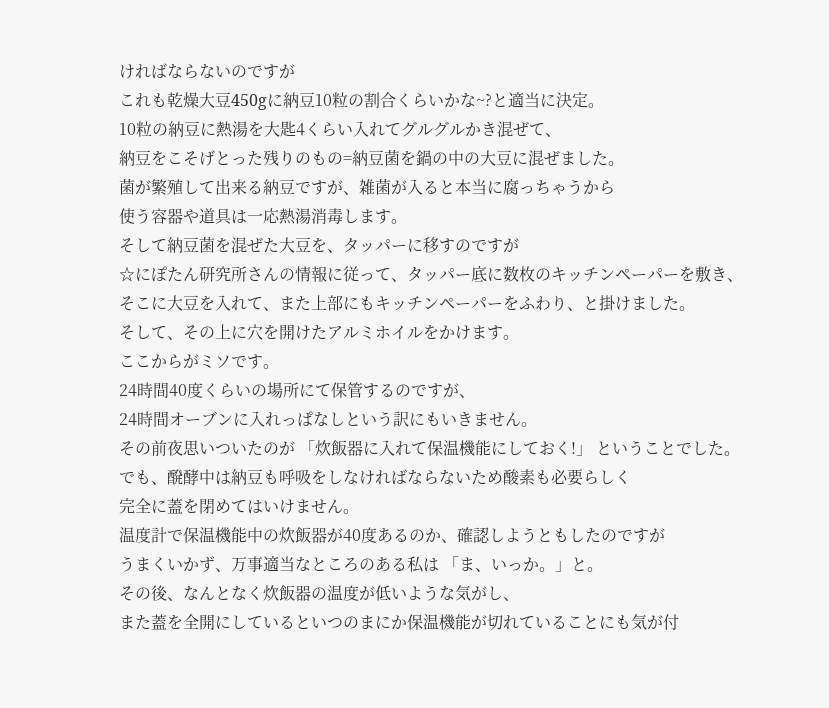ければならないのですが
これも乾燥大豆450gに納豆10粒の割合くらいかな~?と適当に決定。
10粒の納豆に熱湯を大匙4くらい入れてグルグルかき混ぜて、
納豆をこそげとった残りのもの=納豆菌を鍋の中の大豆に混ぜました。
菌が繁殖して出来る納豆ですが、雑菌が入ると本当に腐っちゃうから
使う容器や道具は一応熱湯消毒します。
そして納豆菌を混ぜた大豆を、タッパーに移すのですが
☆にぽたん研究所さんの情報に従って、タッパー底に数枚のキッチンペーパーを敷き、
そこに大豆を入れて、また上部にもキッチンペーパーをふわり、と掛けました。
そして、その上に穴を開けたアルミホイルをかけます。
ここからがミソです。
24時間40度くらいの場所にて保管するのですが、
24時間オーブンに入れっぱなしという訳にもいきません。
その前夜思いついたのが 「炊飯器に入れて保温機能にしておく!」 ということでした。
でも、醗酵中は納豆も呼吸をしなければならないため酸素も必要らしく
完全に蓋を閉めてはいけません。
温度計で保温機能中の炊飯器が40度あるのか、確認しようともしたのですが
うまくいかず、万事適当なところのある私は 「ま、いっか。」と。
その後、なんとなく炊飯器の温度が低いような気がし、
また蓋を全開にしているといつのまにか保温機能が切れていることにも気が付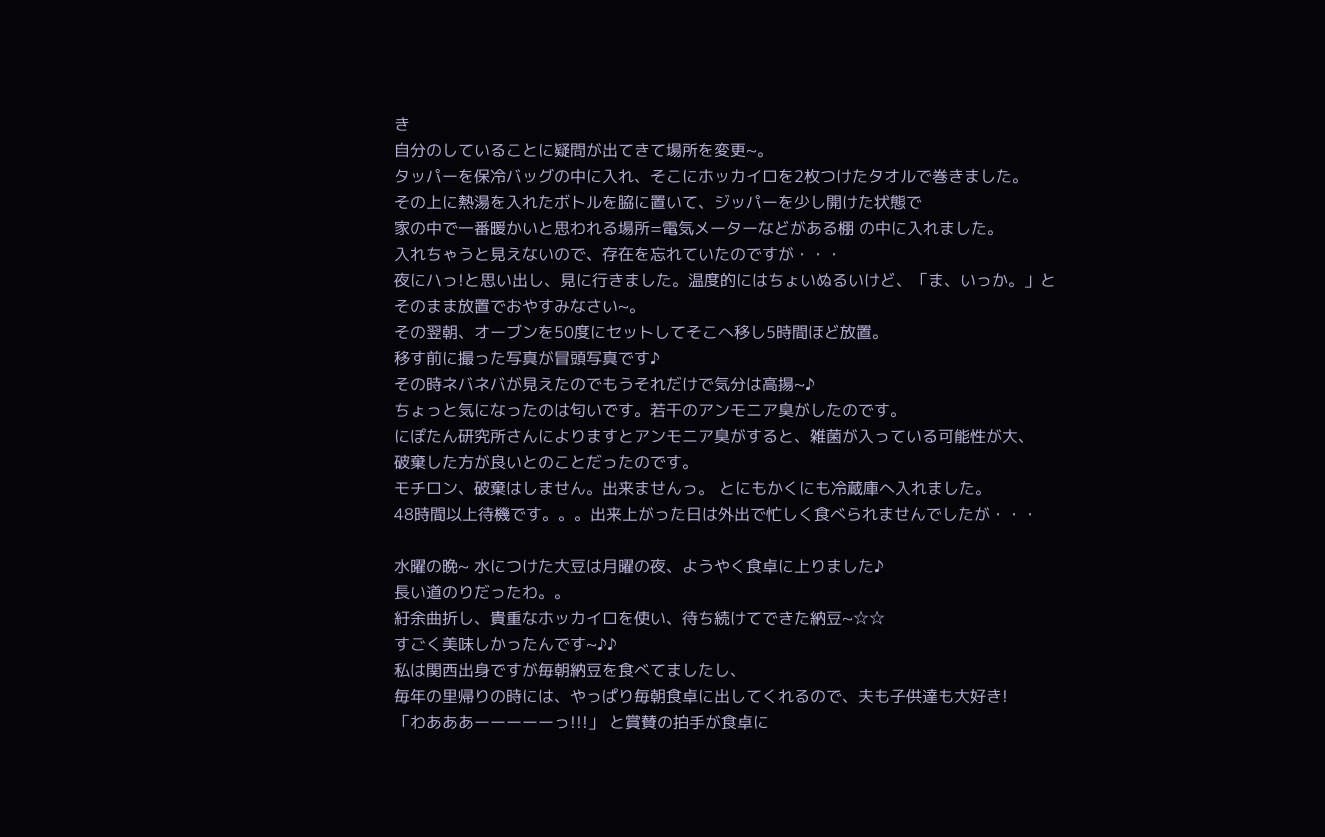き
自分のしていることに疑問が出てきて場所を変更~。
タッパーを保冷バッグの中に入れ、そこにホッカイロを2枚つけたタオルで巻きました。
その上に熱湯を入れたボトルを脇に置いて、ジッパーを少し開けた状態で
家の中で一番暖かいと思われる場所=電気メーターなどがある棚 の中に入れました。
入れちゃうと見えないので、存在を忘れていたのですが・・・
夜にハっ!と思い出し、見に行きました。温度的にはちょいぬるいけど、「ま、いっか。」と
そのまま放置でおやすみなさい~。
その翌朝、オーブンを50度にセットしてそこへ移し5時間ほど放置。
移す前に撮った写真が冒頭写真です♪
その時ネバネバが見えたのでもうそれだけで気分は高揚~♪
ちょっと気になったのは匂いです。若干のアンモニア臭がしたのです。
にぽたん研究所さんによりますとアンモニア臭がすると、雑菌が入っている可能性が大、
破棄した方が良いとのことだったのです。
モチロン、破棄はしません。出来ませんっ。 とにもかくにも冷蔵庫へ入れました。
48時間以上待機です。。。出来上がった日は外出で忙しく食べられませんでしたが・・・

水曜の晩~ 水につけた大豆は月曜の夜、ようやく食卓に上りました♪
長い道のりだったわ。。
紆余曲折し、貴重なホッカイロを使い、待ち続けてできた納豆~☆☆
すごく美味しかったんです~♪♪
私は関西出身ですが毎朝納豆を食べてましたし、
毎年の里帰りの時には、やっぱり毎朝食卓に出してくれるので、夫も子供達も大好き!
「わあああーーーーーっ!!!」 と賞賛の拍手が食卓に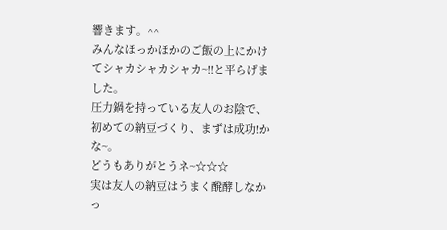響きます。^^
みんなほっかほかのご飯の上にかけてシャカシャカシャカ~!!と平らげました。
圧力鍋を持っている友人のお陰で、初めての納豆づくり、まずは成功!かな~。
どうもありがとうネ~☆☆☆
実は友人の納豆はうまく醗酵しなかっ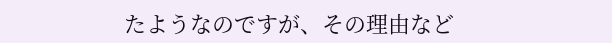たようなのですが、その理由など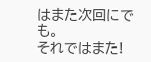はまた次回にでも。
それではまた!